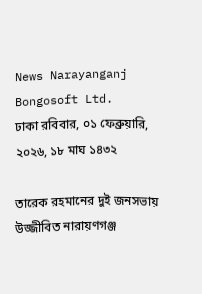News Narayanganj
Bongosoft Ltd.
ঢাকা রবিবার, ০১ ফেব্রুয়ারি, ২০২৬, ১৮ মাঘ ১৪৩২

তারেক রহমানের দুই জনসভায় উজ্জীবিত নারায়ণগঞ্জ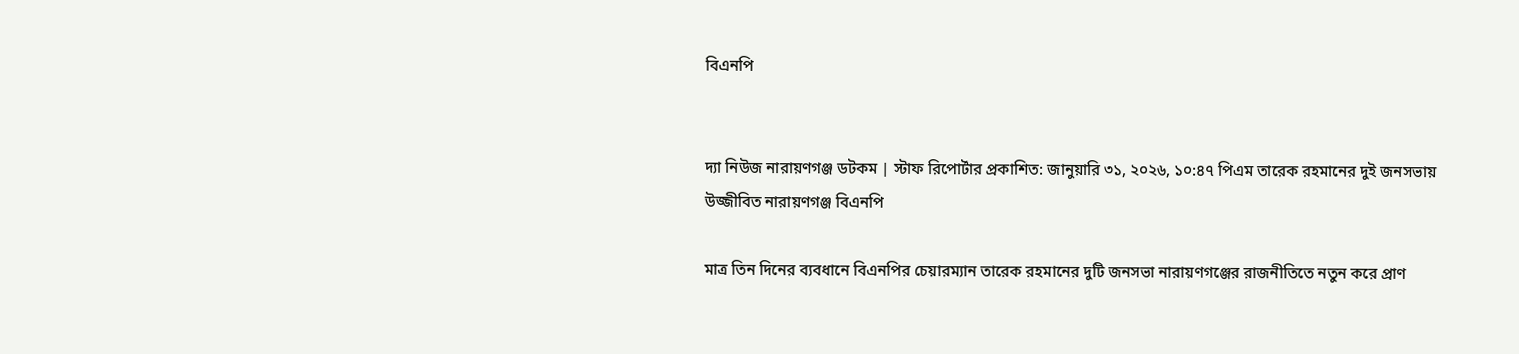বিএনপি


দ্যা নিউজ নারায়ণগঞ্জ ডটকম | স্টাফ রিপোর্টার প্রকাশিত: জানুয়ারি ৩১, ২০২৬, ১০:৪৭ পিএম তারেক রহমানের দুই জনসভায় উজ্জীবিত নারায়ণগঞ্জ বিএনপি

মাত্র তিন দিনের ব্যবধানে বিএনপির চেয়ারম্যান তারেক রহমানের দুটি জনসভা নারায়ণগঞ্জের রাজনীতিতে নতুন করে প্রাণ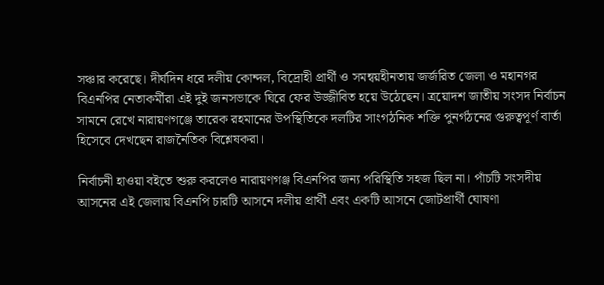সঞ্চার করেছে। দীর্ঘদিন ধরে দলীয় কোন্দল, বিদ্রোহী প্রার্থী ও সমন্বয়হীনতায় জর্জরিত জেলা ও মহানগর বিএনপির নেতাকর্মীরা এই দুই জনসভাকে ঘিরে ফের উজ্জীবিত হয়ে উঠেছেন। ত্রয়োদশ জাতীয় সংসদ নির্বাচন সামনে রেখে নারায়ণগঞ্জে তারেক রহমানের উপস্থিতিকে দলটির সাংগঠনিক শক্তি পুনর্গঠনের গুরুত্বপূর্ণ বার্তা হিসেবে দেখছেন রাজনৈতিক বিশ্লেষকরা।

নির্বাচনী হাওয়া বইতে শুরু করলেও নারায়ণগঞ্জ বিএনপির জন্য পরিস্থিতি সহজ ছিল না। পাঁচটি সংসদীয় আসনের এই জেলায় বিএনপি চারটি আসনে দলীয় প্রার্থী এবং একটি আসনে জোটপ্রার্থী ঘোষণা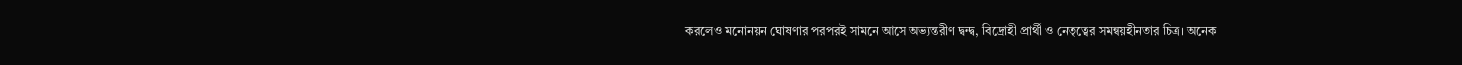করলেও মনোনয়ন ঘোষণার পরপরই সামনে আসে অভ্যন্তরীণ দ্বন্দ্ব, বিদ্রোহী প্রার্থী ও নেতৃত্বের সমন্বয়হীনতার চিত্র। অনেক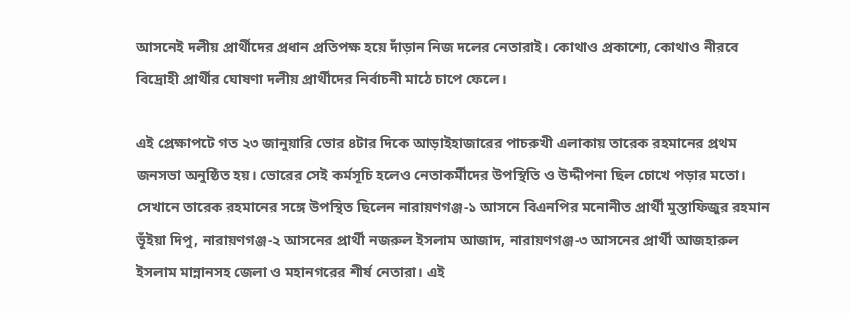আসনেই দলীয় প্রার্থীদের প্রধান প্রতিপক্ষ হয়ে দাঁড়ান নিজ দলের নেতারাই। কোথাও প্রকাশ্যে, কোথাও নীরবে বিদ্রোহী প্রার্থীর ঘোষণা দলীয় প্রার্থীদের নির্বাচনী মাঠে চাপে ফেলে।

এই প্রেক্ষাপটে গত ২৩ জানুয়ারি ভোর ৪টার দিকে আড়াইহাজারের পাচরুখী এলাকায় তারেক রহমানের প্রথম জনসভা অনুষ্ঠিত হয়। ভোরের সেই কর্মসূচি হলেও নেতাকর্মীদের উপস্থিতি ও উদ্দীপনা ছিল চোখে পড়ার মতো। সেখানে তারেক রহমানের সঙ্গে উপস্থিত ছিলেন নারায়ণগঞ্জ-১ আসনে বিএনপির মনোনীত প্রার্থী মুস্তাফিজুর রহমান ভূঁইয়া দিপু, নারায়ণগঞ্জ-২ আসনের প্রার্থী নজরুল ইসলাম আজাদ, নারায়ণগঞ্জ-৩ আসনের প্রার্থী আজহারুল ইসলাম মান্নানসহ জেলা ও মহানগরের শীর্ষ নেতারা। এই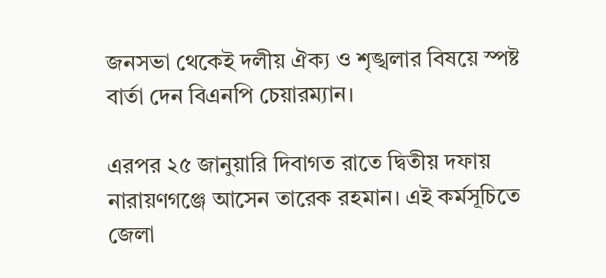জনসভা থেকেই দলীয় ঐক্য ও শৃঙ্খলার বিষয়ে স্পষ্ট বার্তা দেন বিএনপি চেয়ারম্যান।

এরপর ২৫ জানুয়ারি দিবাগত রাতে দ্বিতীয় দফায় নারায়ণগঞ্জে আসেন তারেক রহমান। এই কর্মসূচিতে জেলা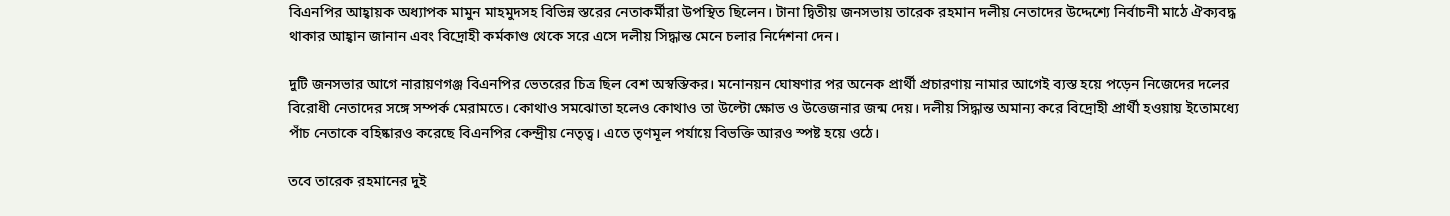বিএনপির আহ্বায়ক অধ্যাপক মামুন মাহমুদসহ বিভিন্ন স্তরের নেতাকর্মীরা উপস্থিত ছিলেন। টানা দ্বিতীয় জনসভায় তারেক রহমান দলীয় নেতাদের উদ্দেশ্যে নির্বাচনী মাঠে ঐক্যবদ্ধ থাকার আহ্বান জানান এবং বিদ্রোহী কর্মকাণ্ড থেকে সরে এসে দলীয় সিদ্ধান্ত মেনে চলার নির্দেশনা দেন।

দুটি জনসভার আগে নারায়ণগঞ্জ বিএনপির ভেতরের চিত্র ছিল বেশ অস্বস্তিকর। মনোনয়ন ঘোষণার পর অনেক প্রার্থী প্রচারণায় নামার আগেই ব্যস্ত হয়ে পড়েন নিজেদের দলের বিরোধী নেতাদের সঙ্গে সম্পর্ক মেরামতে। কোথাও সমঝোতা হলেও কোথাও তা উল্টো ক্ষোভ ও উত্তেজনার জন্ম দেয়। দলীয় সিদ্ধান্ত অমান্য করে বিদ্রোহী প্রার্থী হওয়ায় ইতোমধ্যে পাঁচ নেতাকে বহিষ্কারও করেছে বিএনপির কেন্দ্রীয় নেতৃত্ব। এতে তৃণমূল পর্যায়ে বিভক্তি আরও স্পষ্ট হয়ে ওঠে।

তবে তারেক রহমানের দুই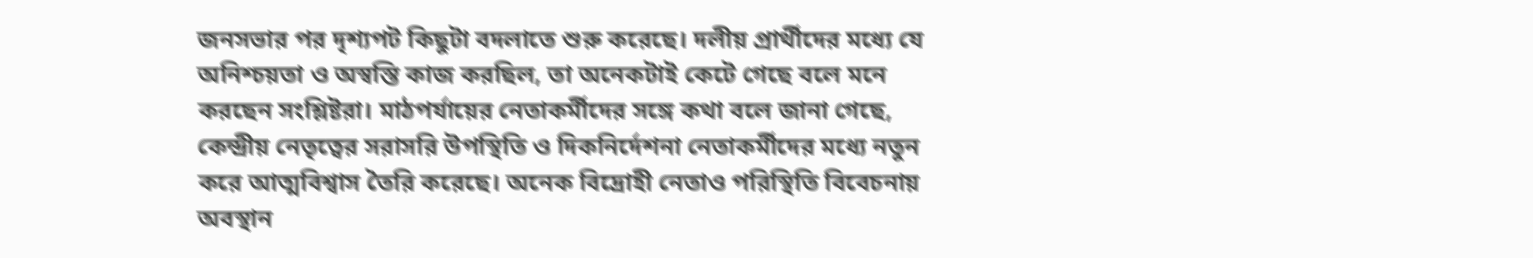জনসভার পর দৃশ্যপট কিছুটা বদলাতে শুরু করেছে। দলীয় প্রার্থীদের মধ্যে যে অনিশ্চয়তা ও অস্বস্তি কাজ করছিল, তা অনেকটাই কেটে গেছে বলে মনে করছেন সংশ্লিষ্টরা। মাঠপর্যায়ের নেতাকর্মীদের সঙ্গে কথা বলে জানা গেছে, কেন্দ্রীয় নেতৃত্বের সরাসরি উপস্থিতি ও দিকনির্দেশনা নেতাকর্মীদের মধ্যে নতুন করে আত্মবিশ্বাস তৈরি করেছে। অনেক বিদ্রোহী নেতাও পরিস্থিতি বিবেচনায় অবস্থান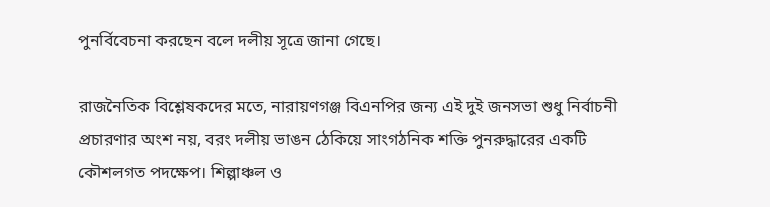পুনর্বিবেচনা করছেন বলে দলীয় সূত্রে জানা গেছে।

রাজনৈতিক বিশ্লেষকদের মতে, নারায়ণগঞ্জ বিএনপির জন্য এই দুই জনসভা শুধু নির্বাচনী প্রচারণার অংশ নয়, বরং দলীয় ভাঙন ঠেকিয়ে সাংগঠনিক শক্তি পুনরুদ্ধারের একটি কৌশলগত পদক্ষেপ। শিল্পাঞ্চল ও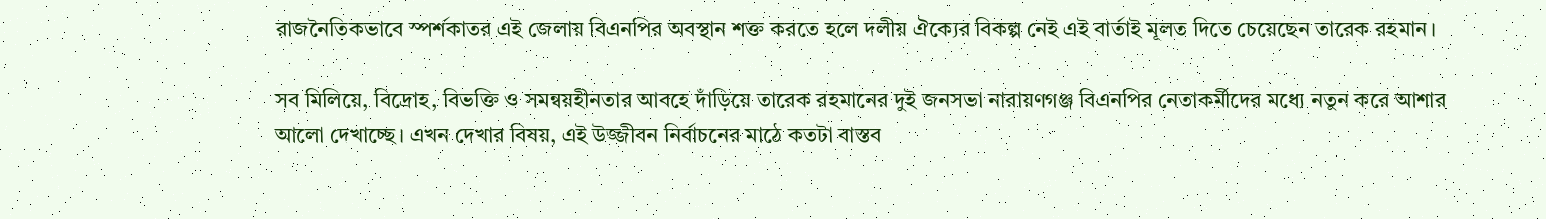রাজনৈতিকভাবে স্পর্শকাতর এই জেলায় বিএনপির অবস্থান শক্ত করতে হলে দলীয় ঐক্যের বিকল্প নেই এই বার্তাই মূলত দিতে চেয়েছেন তারেক রহমান।

সব মিলিয়ে, বিদ্রোহ, বিভক্তি ও সমন্বয়হীনতার আবহে দাঁড়িয়ে তারেক রহমানের দুই জনসভা নারায়ণগঞ্জ বিএনপির নেতাকর্মীদের মধ্যে নতুন করে আশার আলো দেখাচ্ছে। এখন দেখার বিষয়, এই উজ্জীবন নির্বাচনের মাঠে কতটা বাস্তব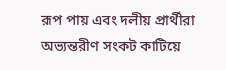রূপ পায় এবং দলীয় প্রার্থীরা অভ্যন্তরীণ সংকট কাটিয়ে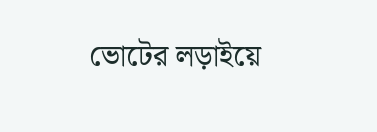ভোটের লড়াইয়ে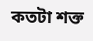কতটা শক্ত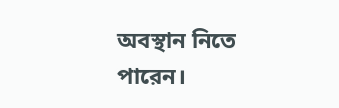অবস্থান নিতে পারেন।